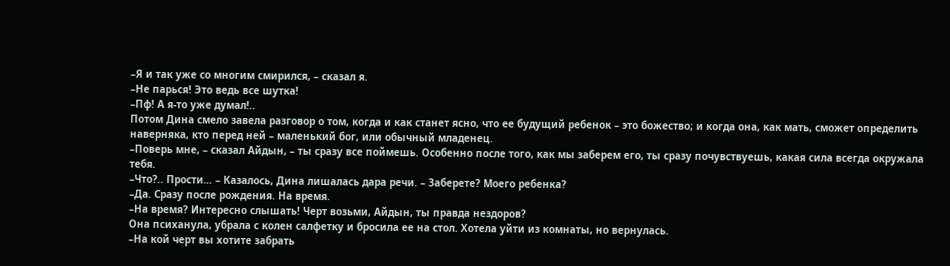–Я и так уже со многим смирился, – сказал я.
–Не парься! Это ведь все шутка!
–Пф! А я-то уже думал!..
Потом Дина смело завела разговор о том, когда и как станет ясно, что ее будущий ребенок – это божество; и когда она, как мать, сможет определить наверняка, кто перед ней – маленький бог, или обычный младенец.
–Поверь мне, – сказал Айдын, – ты сразу все поймешь. Особенно после того, как мы заберем его, ты сразу почувствуешь, какая сила всегда окружала тебя.
–Что?.. Прости… – Казалось, Дина лишалась дара речи. – Заберете? Моего ребенка?
–Да. Сразу после рождения. На время.
–На время? Интересно слышать! Черт возьми, Айдын, ты правда нездоров?
Она психанула, убрала с колен салфетку и бросила ее на стол. Хотела уйти из комнаты, но вернулась.
–На кой черт вы хотите забрать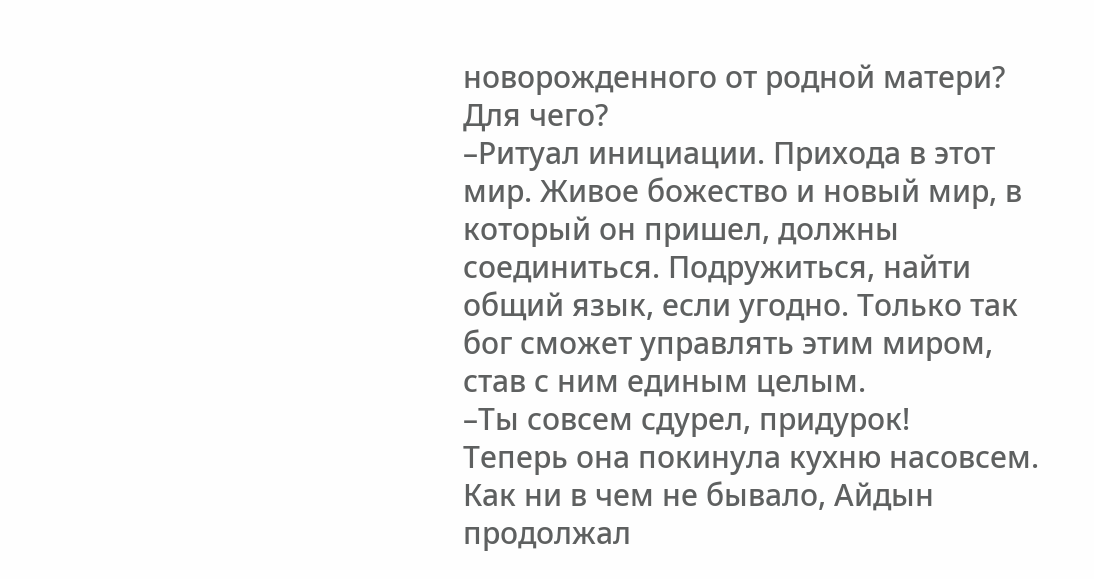новорожденного от родной матери? Для чего?
–Ритуал инициации. Прихода в этот мир. Живое божество и новый мир, в который он пришел, должны соединиться. Подружиться, найти общий язык, если угодно. Только так бог сможет управлять этим миром, став с ним единым целым.
–Ты совсем сдурел, придурок!
Теперь она покинула кухню насовсем.
Как ни в чем не бывало, Айдын продолжал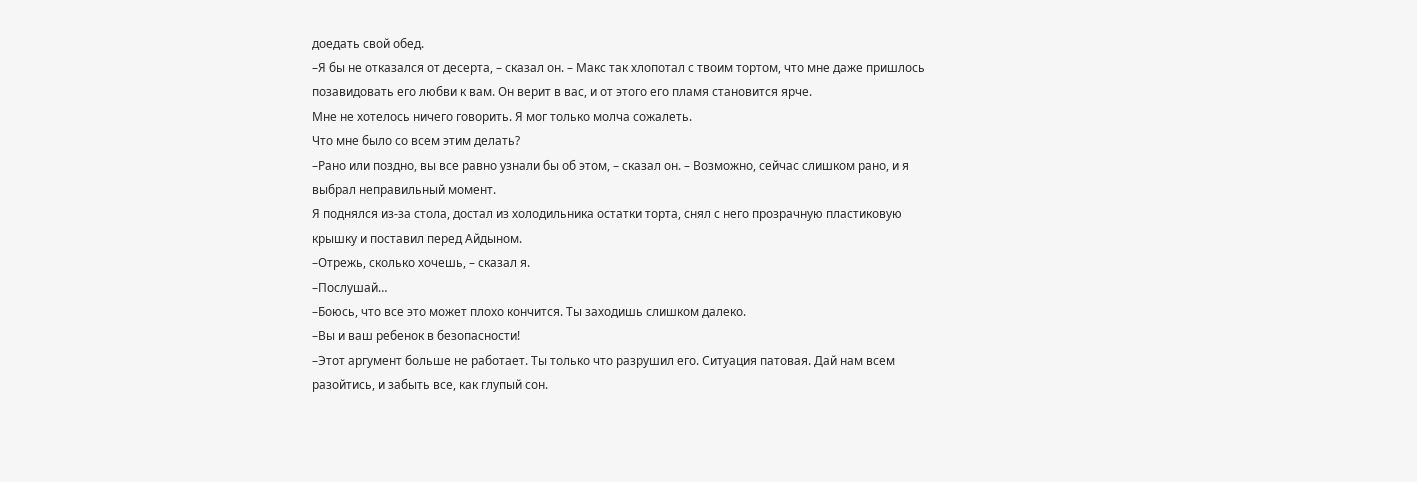доедать свой обед.
–Я бы не отказался от десерта, – сказал он. – Макс так хлопотал с твоим тортом, что мне даже пришлось позавидовать его любви к вам. Он верит в вас, и от этого его пламя становится ярче.
Мне не хотелось ничего говорить. Я мог только молча сожалеть.
Что мне было со всем этим делать?
–Рано или поздно, вы все равно узнали бы об этом, – сказал он. – Возможно, сейчас слишком рано, и я выбрал неправильный момент.
Я поднялся из-за стола, достал из холодильника остатки торта, снял с него прозрачную пластиковую крышку и поставил перед Айдыном.
–Отрежь, сколько хочешь, – сказал я.
–Послушай…
–Боюсь, что все это может плохо кончится. Ты заходишь слишком далеко.
–Вы и ваш ребенок в безопасности!
–Этот аргумент больше не работает. Ты только что разрушил его. Ситуация патовая. Дай нам всем разойтись, и забыть все, как глупый сон.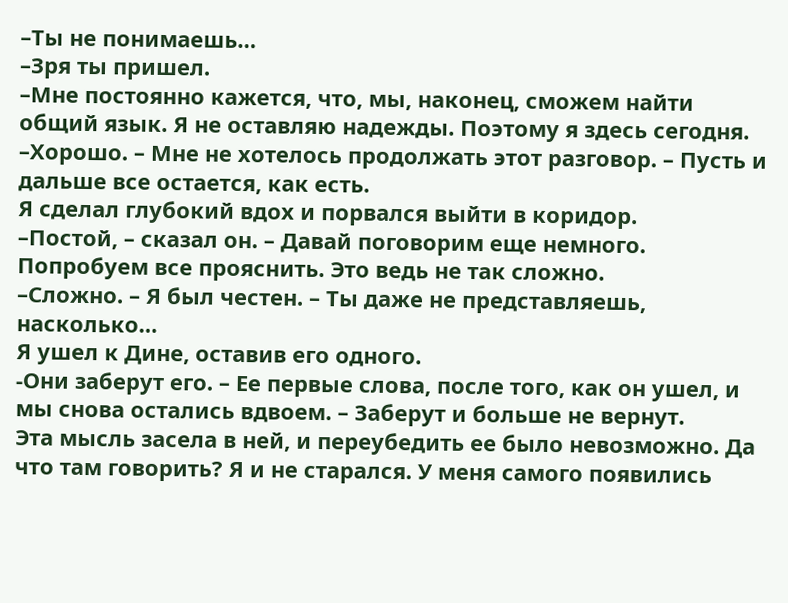–Ты не понимаешь…
–Зря ты пришел.
–Мне постоянно кажется, что, мы, наконец, сможем найти общий язык. Я не оставляю надежды. Поэтому я здесь сегодня.
–Хорошо. – Мне не хотелось продолжать этот разговор. – Пусть и дальше все остается, как есть.
Я сделал глубокий вдох и порвался выйти в коридор.
–Постой, – сказал он. – Давай поговорим еще немного. Попробуем все прояснить. Это ведь не так сложно.
–Сложно. – Я был честен. – Ты даже не представляешь, насколько…
Я ушел к Дине, оставив его одного.
-Они заберут его. – Ее первые слова, после того, как он ушел, и мы снова остались вдвоем. – Заберут и больше не вернут.
Эта мысль засела в ней, и переубедить ее было невозможно. Да что там говорить? Я и не старался. У меня самого появились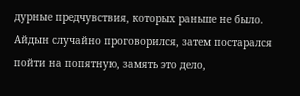дурные предчувствия, которых раньше не было. Айдын случайно проговорился, затем постарался пойти на попятную, замять это дело,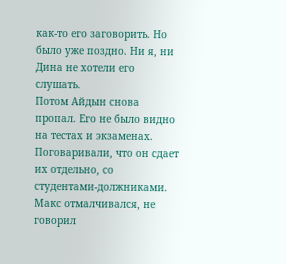как-то его заговорить. Но было уже поздно. Ни я, ни Дина не хотели его слушать.
Потом Айдын снова пропал. Его не было видно на тестах и экзаменах. Поговаривали, что он сдает их отдельно, со студентами-должниками. Макс отмалчивался, не говорил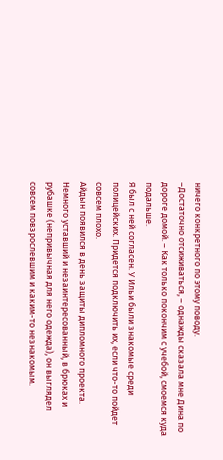ничего конкретного по этому поводу.
–Достаточно отсиживаться, – однажды сказала мне Дина по дороге домой. – Как только покончим с учебой, смоемся куда подальше.
Я был с ней согласен. У Ильи были знакомые среди полицейских. Придется подключить их, если что-то пойдет совсем плохо.
Айдын появился в день защиты дипломного проекта. Немного уставший и незаинтересованный, в брюках и рубашке (непривычная для него одежда), он выглядел совсем повзрослевшим и каким-то незнакомым.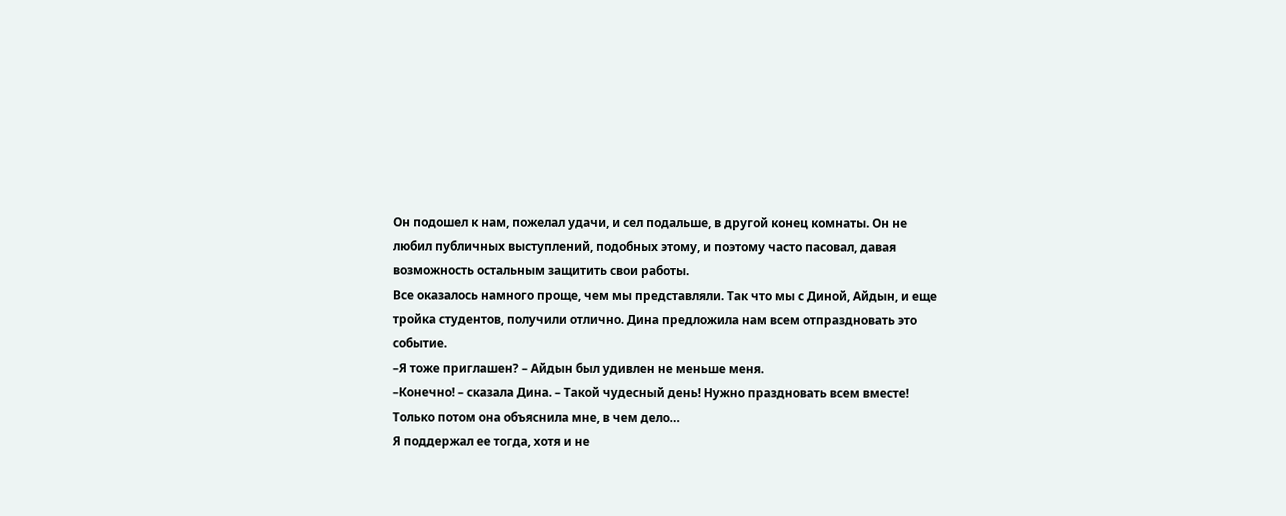Он подошел к нам, пожелал удачи, и сел подальше, в другой конец комнаты. Он не любил публичных выступлений, подобных этому, и поэтому часто пасовал, давая возможность остальным защитить свои работы.
Все оказалось намного проще, чем мы представляли. Так что мы с Диной, Айдын, и еще тройка студентов, получили отлично. Дина предложила нам всем отпраздновать это событие.
–Я тоже приглашен? – Айдын был удивлен не меньше меня.
–Конечно! – сказала Дина. – Такой чудесный день! Нужно праздновать всем вместе!
Только потом она объяснила мне, в чем дело…
Я поддержал ее тогда, хотя и не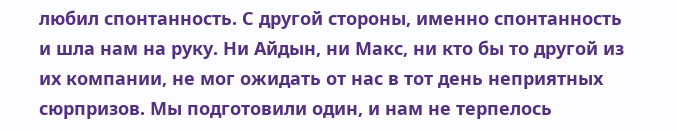любил спонтанность. С другой стороны, именно спонтанность и шла нам на руку. Ни Айдын, ни Макс, ни кто бы то другой из их компании, не мог ожидать от нас в тот день неприятных сюрпризов. Мы подготовили один, и нам не терпелось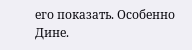его показать. Особенно Дине.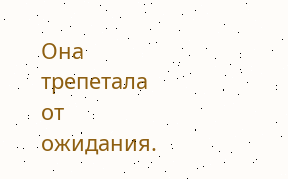Она трепетала от ожидания.